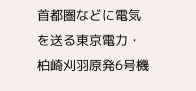首都圏などに電気を送る東京電力・柏崎刈羽原発6号機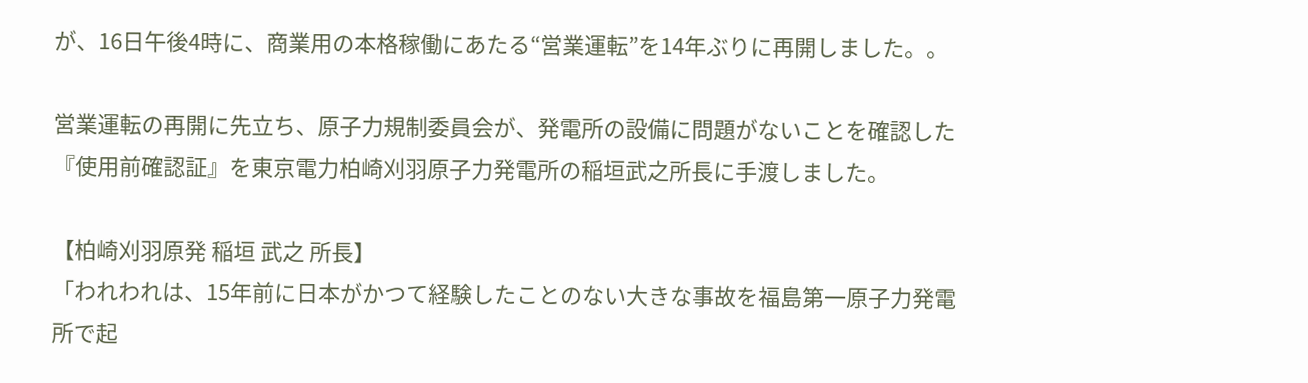が、16日午後4時に、商業用の本格稼働にあたる“営業運転”を14年ぶりに再開しました。。

営業運転の再開に先立ち、原子力規制委員会が、発電所の設備に問題がないことを確認した『使用前確認証』を東京電力柏崎刈羽原子力発電所の稲垣武之所長に手渡しました。

【柏崎刈羽原発 稲垣 武之 所長】
「われわれは、15年前に日本がかつて経験したことのない大きな事故を福島第一原子力発電所で起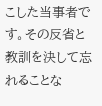こした当事者です。その反省と教訓を決して忘れることな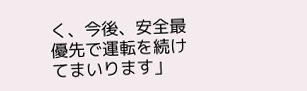く、今後、安全最優先で運転を続けてまいります」